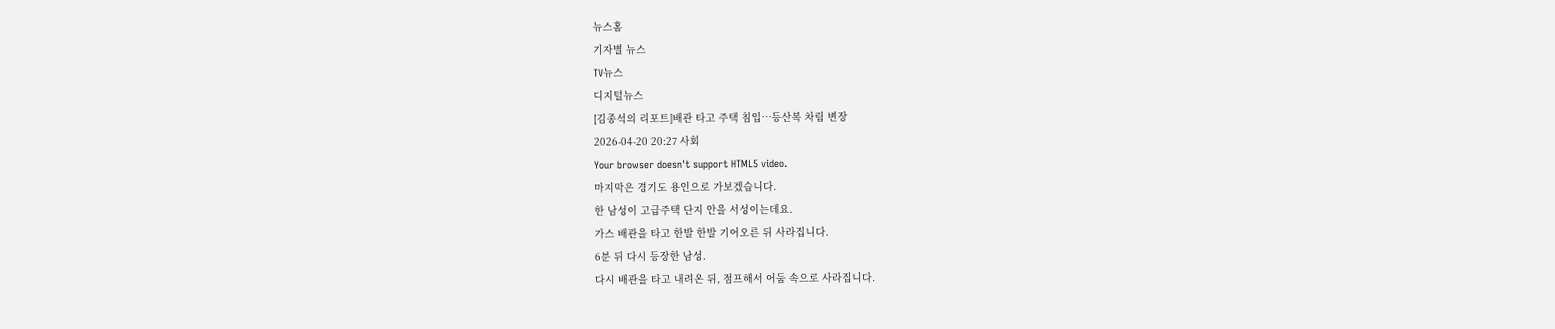뉴스홈
기자별 뉴스
TV뉴스
디지털뉴스
[김종석의 리포트]배관 타고 주택 침입…등산복 차림 변장
2026-04-20 20:27 사회
Your browser doesn't support HTML5 video.
마지막은 경기도 용인으로 가보겠습니다.
한 남성이 고급주택 단지 안을 서성이는데요.
가스 배관을 타고 한발 한발 기어오른 뒤 사라집니다.
6분 뒤 다시 등장한 남성.
다시 배관을 타고 내려온 뒤, 점프해서 어둠 속으로 사라집니다.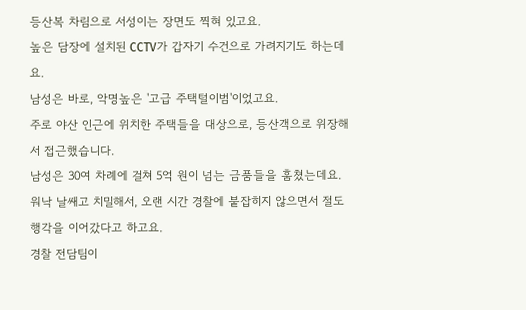등산복 차림으로 서성이는 장면도 찍혀 있고요.
높은 담장에 설치된 CCTV가 갑자기 수건으로 가려지기도 하는데요.
남성은 바로, 악명높은 '고급 주택털이범'이었고요.
주로 야산 인근에 위치한 주택들을 대상으로, 등산객으로 위장해서 접근했습니다.
남성은 30여 차례에 걸쳐 5억 원이 넘는 금품들을 훔쳤는데요.
워낙 날쌔고 치밀해서, 오랜 시간 경찰에 붙잡히지 않으면서 절도 행각을 이어갔다고 하고요.
경찰 전담팀이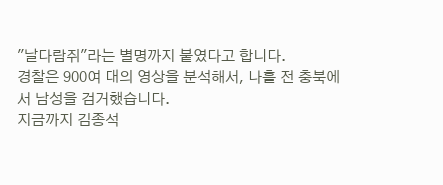"날다람쥐"라는 별명까지 붙였다고 합니다.
경찰은 900여 대의 영상을 분석해서, 나흘 전 충북에서 남성을 검거했습니다.
지금까지 김종석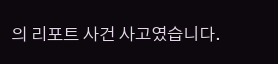의 리포트 사건 사고였습니다.